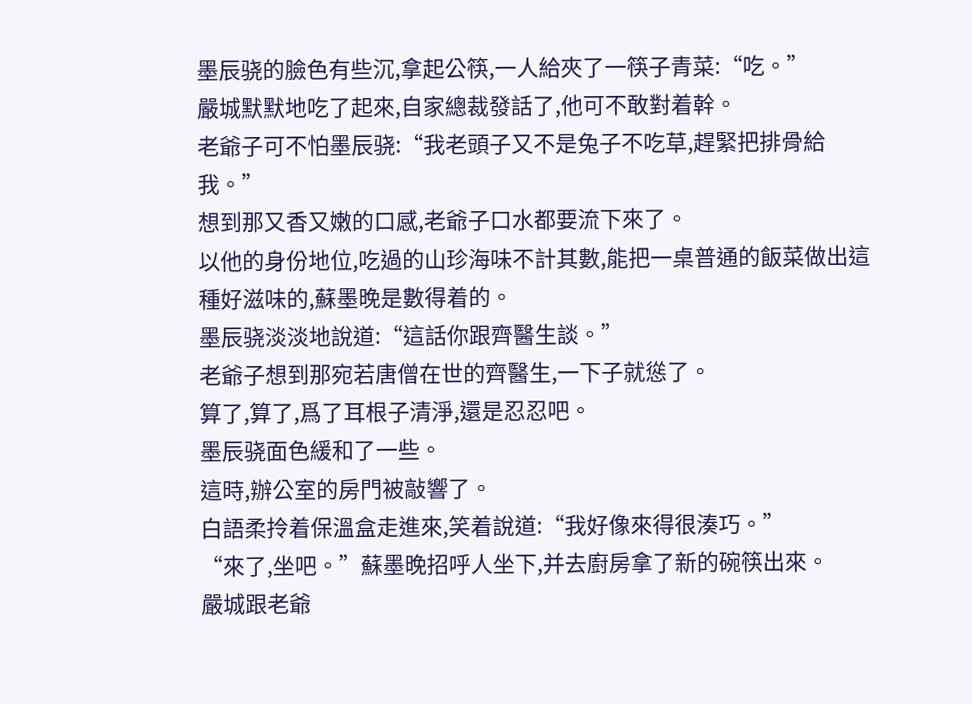墨辰骁的臉色有些沉,拿起公筷,一人給夾了一筷子青菜:“吃。”
嚴城默默地吃了起來,自家總裁發話了,他可不敢對着幹。
老爺子可不怕墨辰骁:“我老頭子又不是兔子不吃草,趕緊把排骨給我。”
想到那又香又嫩的口感,老爺子口水都要流下來了。
以他的身份地位,吃過的山珍海味不計其數,能把一桌普通的飯菜做出這種好滋味的,蘇墨晚是數得着的。
墨辰骁淡淡地說道:“這話你跟齊醫生談。”
老爺子想到那宛若唐僧在世的齊醫生,一下子就慫了。
算了,算了,爲了耳根子清淨,還是忍忍吧。
墨辰骁面色緩和了一些。
這時,辦公室的房門被敲響了。
白語柔拎着保溫盒走進來,笑着說道:“我好像來得很湊巧。”
“來了,坐吧。”蘇墨晚招呼人坐下,并去廚房拿了新的碗筷出來。
嚴城跟老爺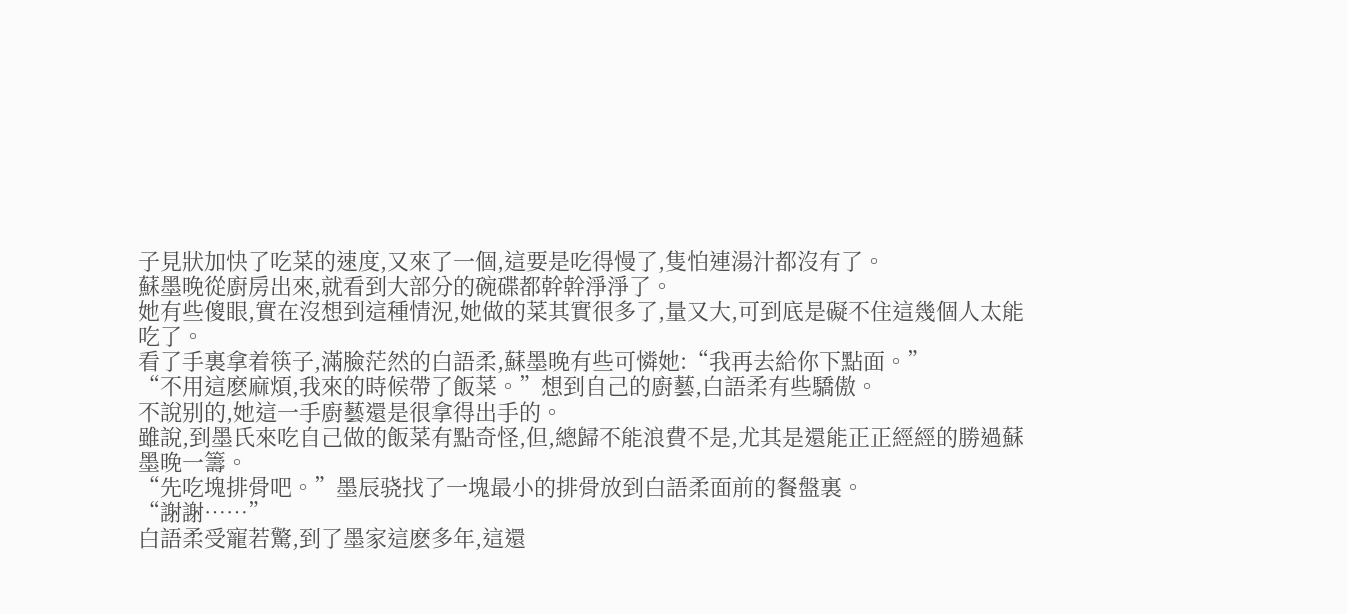子見狀加快了吃菜的速度,又來了一個,這要是吃得慢了,隻怕連湯汁都沒有了。
蘇墨晚從廚房出來,就看到大部分的碗碟都幹幹淨淨了。
她有些傻眼,實在沒想到這種情況,她做的菜其實很多了,量又大,可到底是礙不住這幾個人太能吃了。
看了手裏拿着筷子,滿臉茫然的白語柔,蘇墨晚有些可憐她:“我再去給你下點面。”
“不用這麽麻煩,我來的時候帶了飯菜。”想到自己的廚藝,白語柔有些驕傲。
不說别的,她這一手廚藝還是很拿得出手的。
雖說,到墨氏來吃自己做的飯菜有點奇怪,但,總歸不能浪費不是,尤其是還能正正經經的勝過蘇墨晚一籌。
“先吃塊排骨吧。”墨辰骁找了一塊最小的排骨放到白語柔面前的餐盤裏。
“謝謝……”
白語柔受寵若驚,到了墨家這麽多年,這還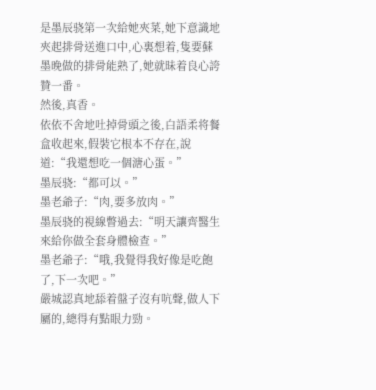是墨辰骁第一次給她夾菜,她下意識地夾起排骨送進口中,心裏想着,隻要蘇墨晚做的排骨能熟了,她就昧着良心誇贊一番。
然後,真香。
依依不舍地吐掉骨頭之後,白語柔将餐盒收起來,假裝它根本不存在,說道:“我還想吃一個溏心蛋。”
墨辰骁:“都可以。”
墨老爺子:“肉,要多放肉。”
墨辰骁的視線瞥過去:“明天讓齊醫生來給你做全套身體檢查。”
墨老爺子:“哦,我覺得我好像是吃飽了,下一次吧。”
嚴城認真地舔着盤子沒有吭聲,做人下屬的,總得有點眼力勁。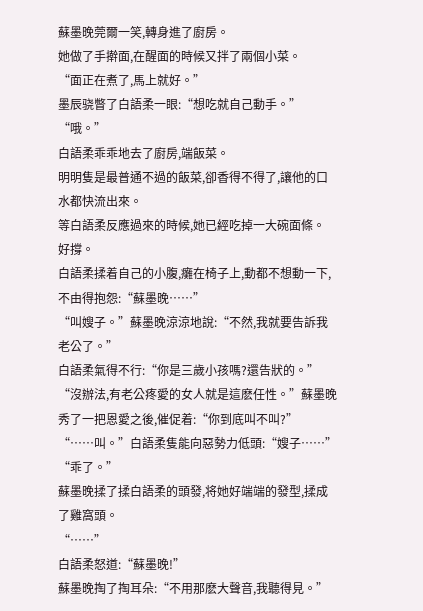蘇墨晚莞爾一笑,轉身進了廚房。
她做了手擀面,在醒面的時候又拌了兩個小菜。
“面正在煮了,馬上就好。”
墨辰骁瞥了白語柔一眼:“想吃就自己動手。”
“哦。”
白語柔乖乖地去了廚房,端飯菜。
明明隻是最普通不過的飯菜,卻香得不得了,讓他的口水都快流出來。
等白語柔反應過來的時候,她已經吃掉一大碗面條。
好撐。
白語柔揉着自己的小腹,癱在椅子上,動都不想動一下,不由得抱怨:“蘇墨晚……”
“叫嫂子。”蘇墨晚涼涼地說:“不然,我就要告訴我老公了。”
白語柔氣得不行:“你是三歲小孩嗎?還告狀的。”
“沒辦法,有老公疼愛的女人就是這麽任性。”蘇墨晚秀了一把恩愛之後,催促着:“你到底叫不叫?”
“……叫。”白語柔隻能向惡勢力低頭:“嫂子……”
“乖了。”
蘇墨晚揉了揉白語柔的頭發,将她好端端的發型,揉成了雞窩頭。
“……”
白語柔怒道:“蘇墨晚!”
蘇墨晚掏了掏耳朵:“不用那麽大聲音,我聽得見。”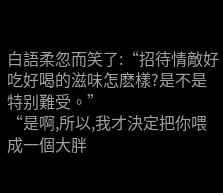白語柔忽而笑了:“招待情敵好吃好喝的滋味怎麽樣?是不是特别難受。”
“是啊,所以,我才決定把你喂成一個大胖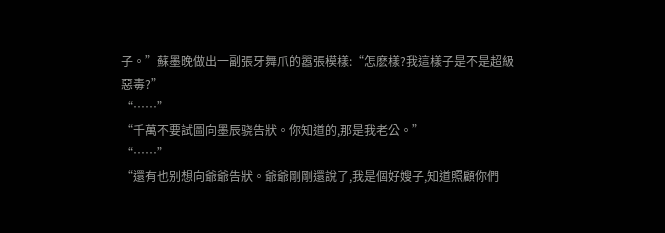子。”蘇墨晚做出一副張牙舞爪的嚣張模樣:“怎麽樣?我這樣子是不是超級惡毒?”
“……”
“千萬不要試圖向墨辰骁告狀。你知道的,那是我老公。”
“……”
“還有也别想向爺爺告狀。爺爺剛剛還說了,我是個好嫂子,知道照顧你們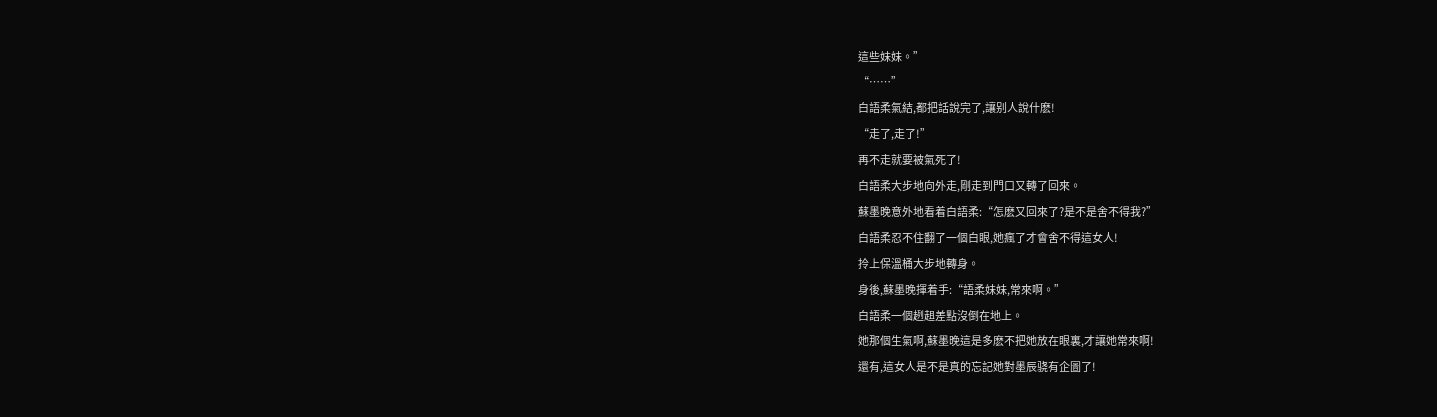這些妹妹。”
“……”
白語柔氣結,都把話說完了,讓别人說什麽!
“走了,走了!”
再不走就要被氣死了!
白語柔大步地向外走,剛走到門口又轉了回來。
蘇墨晚意外地看着白語柔:“怎麽又回來了?是不是舍不得我?”
白語柔忍不住翻了一個白眼,她瘋了才會舍不得這女人!
拎上保溫桶大步地轉身。
身後,蘇墨晚揮着手:“語柔妹妹,常來啊。”
白語柔一個趔趄差點沒倒在地上。
她那個生氣啊,蘇墨晚這是多麽不把她放在眼裏,才讓她常來啊!
還有,這女人是不是真的忘記她對墨辰骁有企圖了!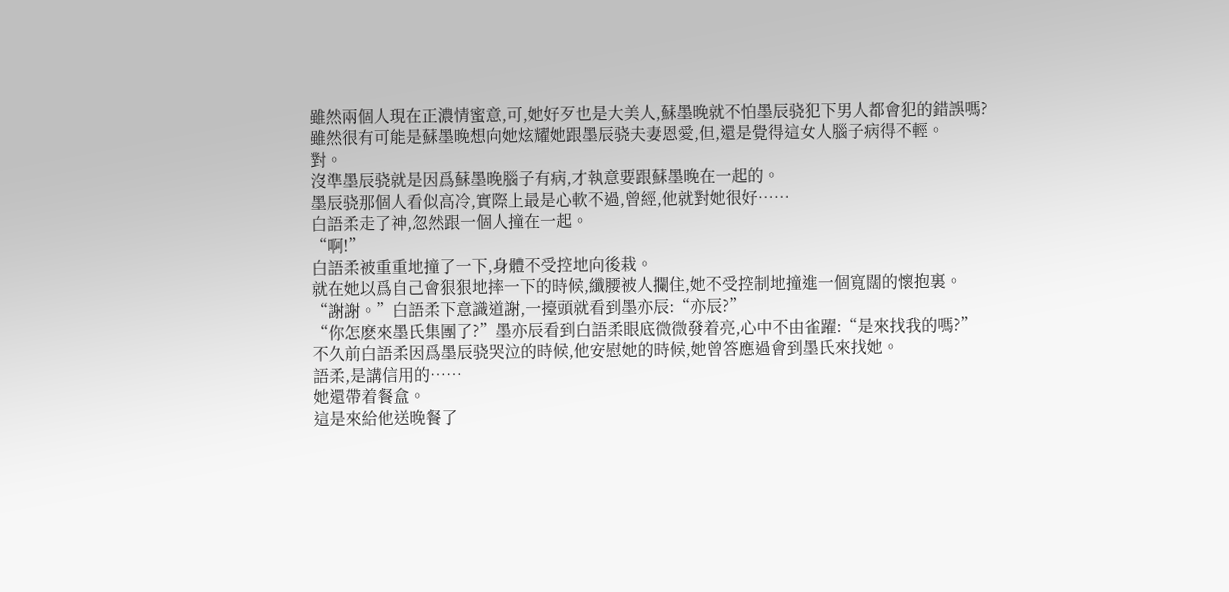雖然兩個人現在正濃情蜜意,可,她好歹也是大美人,蘇墨晚就不怕墨辰骁犯下男人都會犯的錯誤嗎?
雖然很有可能是蘇墨晚想向她炫耀她跟墨辰骁夫妻恩愛,但,還是覺得這女人腦子病得不輕。
對。
沒準墨辰骁就是因爲蘇墨晚腦子有病,才執意要跟蘇墨晚在一起的。
墨辰骁那個人看似高冷,實際上最是心軟不過,曾經,他就對她很好……
白語柔走了神,忽然跟一個人撞在一起。
“啊!”
白語柔被重重地撞了一下,身體不受控地向後栽。
就在她以爲自己會狠狠地摔一下的時候,纖腰被人攔住,她不受控制地撞進一個寬闊的懷抱裏。
“謝謝。”白語柔下意識道謝,一擡頭就看到墨亦辰:“亦辰?”
“你怎麽來墨氏集團了?”墨亦辰看到白語柔眼底微微發着亮,心中不由雀躍:“是來找我的嗎?”
不久前白語柔因爲墨辰骁哭泣的時候,他安慰她的時候,她曾答應過會到墨氏來找她。
語柔,是講信用的……
她還帶着餐盒。
這是來給他送晚餐了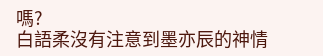嗎?
白語柔沒有注意到墨亦辰的神情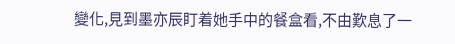變化,見到墨亦辰盯着她手中的餐盒看,不由歎息了一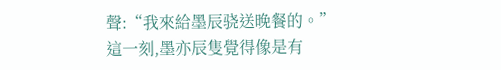聲:“我來給墨辰骁送晚餐的。”
這一刻,墨亦辰隻覺得像是有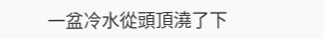一盆冷水從頭頂澆了下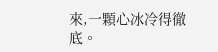來,一顆心冰冷得徹底。